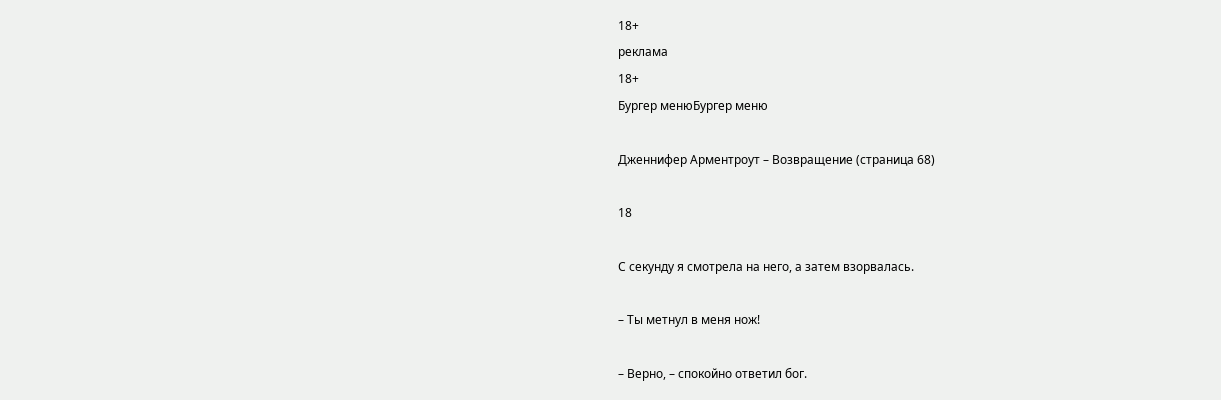18+
реклама
18+
Бургер менюБургер меню

Дженнифер Арментроут – Возвращение (страница 68)

18

С секунду я смотрела на него, а затем взорвалась.

– Ты метнул в меня нож!

– Верно, – спокойно ответил бог.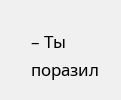– Ты поразил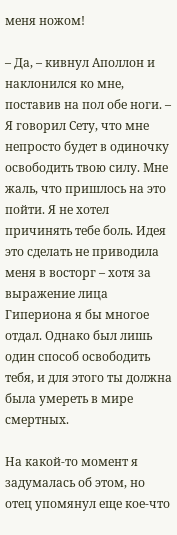меня ножом!

– Да, – кивнул Аполлон и наклонился ко мне, поставив на пол обе ноги. – Я говорил Сету, что мне непросто будет в одиночку освободить твою силу. Мне жаль, что пришлось на это пойти. Я не хотел причинять тебе боль. Идея это сделать не приводила меня в восторг – хотя за выражение лица Гипериона я бы многое отдал. Однако был лишь один способ освободить тебя, и для этого ты должна была умереть в мире смертных.

На какой-то момент я задумалась об этом, но отец упомянул еще кое-что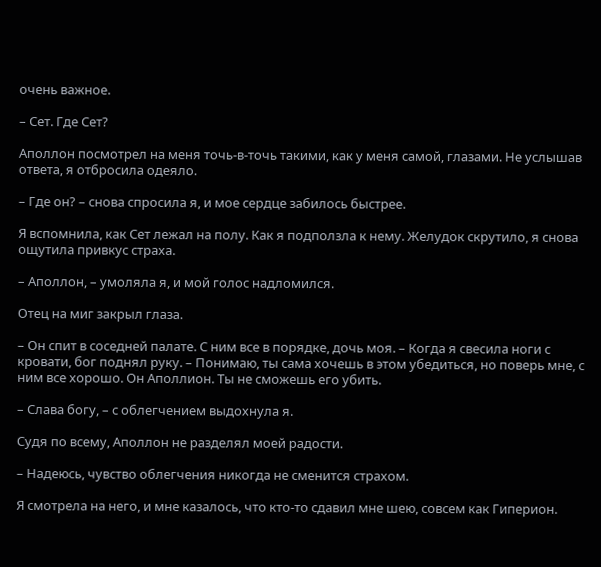очень важное.

– Сет. Где Сет?

Аполлон посмотрел на меня точь-в-точь такими, как у меня самой, глазами. Не услышав ответа, я отбросила одеяло.

– Где он? – снова спросила я, и мое сердце забилось быстрее.

Я вспомнила, как Сет лежал на полу. Как я подползла к нему. Желудок скрутило, я снова ощутила привкус страха.

– Аполлон, – умоляла я, и мой голос надломился.

Отец на миг закрыл глаза.

– Он спит в соседней палате. С ним все в порядке, дочь моя. – Когда я свесила ноги с кровати, бог поднял руку. – Понимаю, ты сама хочешь в этом убедиться, но поверь мне, с ним все хорошо. Он Аполлион. Ты не сможешь его убить.

– Слава богу, – с облегчением выдохнула я.

Судя по всему, Аполлон не разделял моей радости.

– Надеюсь, чувство облегчения никогда не сменится страхом.

Я смотрела на него, и мне казалось, что кто-то сдавил мне шею, совсем как Гиперион.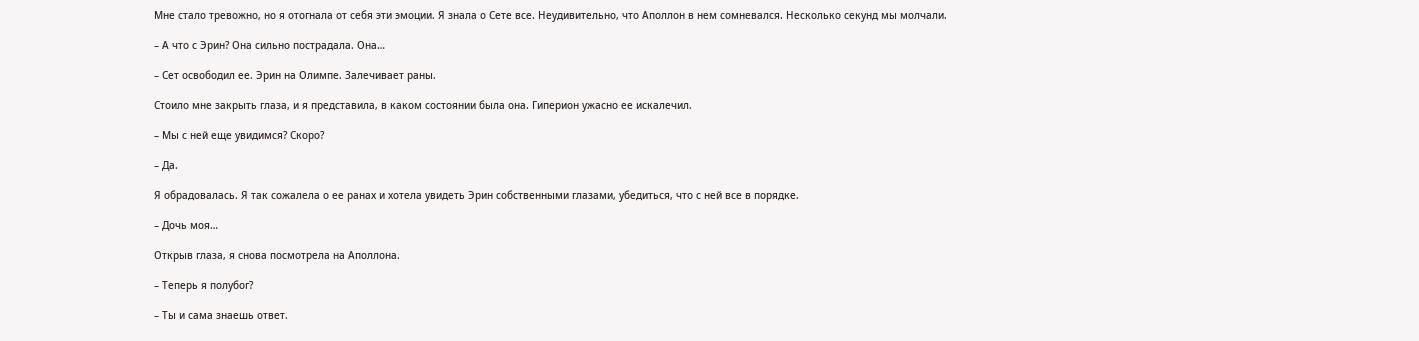Мне стало тревожно, но я отогнала от себя эти эмоции. Я знала о Сете все. Неудивительно, что Аполлон в нем сомневался. Несколько секунд мы молчали.

– А что с Эрин? Она сильно пострадала. Она…

– Сет освободил ее. Эрин на Олимпе. Залечивает раны.

Стоило мне закрыть глаза, и я представила, в каком состоянии была она. Гиперион ужасно ее искалечил.

– Мы с ней еще увидимся? Скоро?

– Да.

Я обрадовалась. Я так сожалела о ее ранах и хотела увидеть Эрин собственными глазами, убедиться, что с ней все в порядке.

– Дочь моя…

Открыв глаза, я снова посмотрела на Аполлона.

– Теперь я полубог?

– Ты и сама знаешь ответ.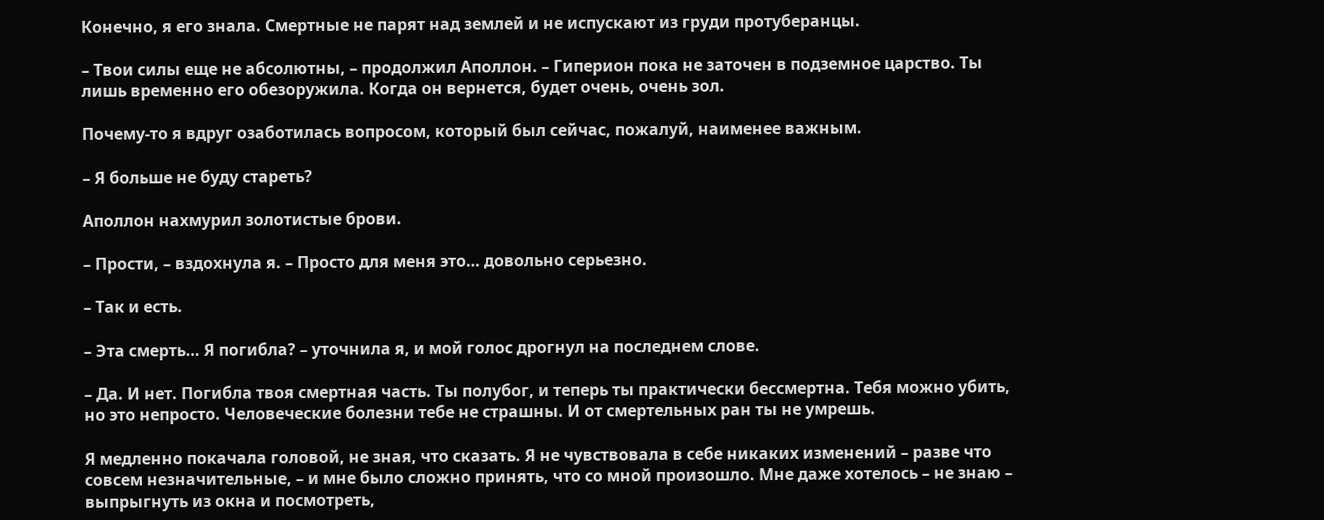Конечно, я его знала. Смертные не парят над землей и не испускают из груди протуберанцы.

– Твои силы еще не абсолютны, – продолжил Аполлон. – Гиперион пока не заточен в подземное царство. Ты лишь временно его обезоружила. Когда он вернется, будет очень, очень зол.

Почему-то я вдруг озаботилась вопросом, который был сейчас, пожалуй, наименее важным.

– Я больше не буду стареть?

Аполлон нахмурил золотистые брови.

– Прости, – вздохнула я. – Просто для меня это… довольно серьезно.

– Так и есть.

– Эта смерть… Я погибла? – уточнила я, и мой голос дрогнул на последнем слове.

– Да. И нет. Погибла твоя смертная часть. Ты полубог, и теперь ты практически бессмертна. Тебя можно убить, но это непросто. Человеческие болезни тебе не страшны. И от смертельных ран ты не умрешь.

Я медленно покачала головой, не зная, что сказать. Я не чувствовала в себе никаких изменений – разве что совсем незначительные, – и мне было сложно принять, что со мной произошло. Мне даже хотелось – не знаю – выпрыгнуть из окна и посмотреть,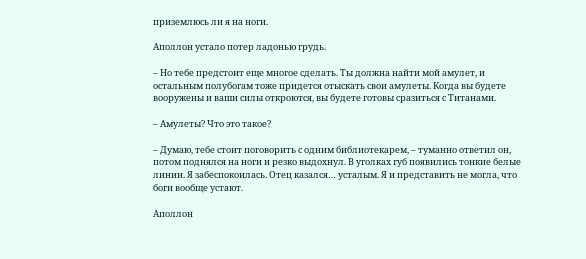приземлюсь ли я на ноги.

Аполлон устало потер ладонью грудь.

– Но тебе предстоит еще многое сделать. Ты должна найти мой амулет, и остальным полубогам тоже придется отыскать свои амулеты. Когда вы будете вооружены и ваши силы откроются, вы будете готовы сразиться с Титанами.

– Амулеты? Что это такое?

– Думаю, тебе стоит поговорить с одним библиотекарем, – туманно ответил он, потом поднялся на ноги и резко выдохнул. В уголках губ появились тонкие белые линии. Я забеспокоилась. Отец казался… усталым. Я и представить не могла, что боги вообще устают.

Аполлон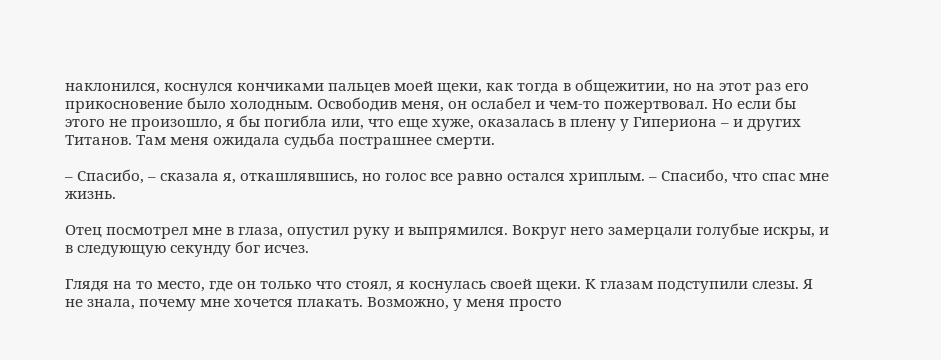наклонился, коснулся кончиками пальцев моей щеки, как тогда в общежитии, но на этот раз его прикосновение было холодным. Освободив меня, он ослабел и чем-то пожертвовал. Но если бы этого не произошло, я бы погибла или, что еще хуже, оказалась в плену у Гипериона – и других Титанов. Там меня ожидала судьба пострашнее смерти.

– Спасибо, – сказала я, откашлявшись, но голос все равно остался хриплым. – Спасибо, что спас мне жизнь.

Отец посмотрел мне в глаза, опустил руку и выпрямился. Вокруг него замерцали голубые искры, и в следующую секунду бог исчез.

Глядя на то место, где он только что стоял, я коснулась своей щеки. К глазам подступили слезы. Я не знала, почему мне хочется плакать. Возможно, у меня просто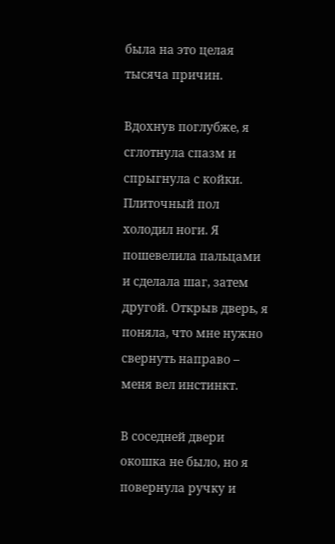была на это целая тысяча причин.

Вдохнув поглубже, я сглотнула спазм и спрыгнула с койки. Плиточный пол холодил ноги. Я пошевелила пальцами и сделала шаг, затем другой. Открыв дверь, я поняла, что мне нужно свернуть направо – меня вел инстинкт.

В соседней двери окошка не было, но я повернула ручку и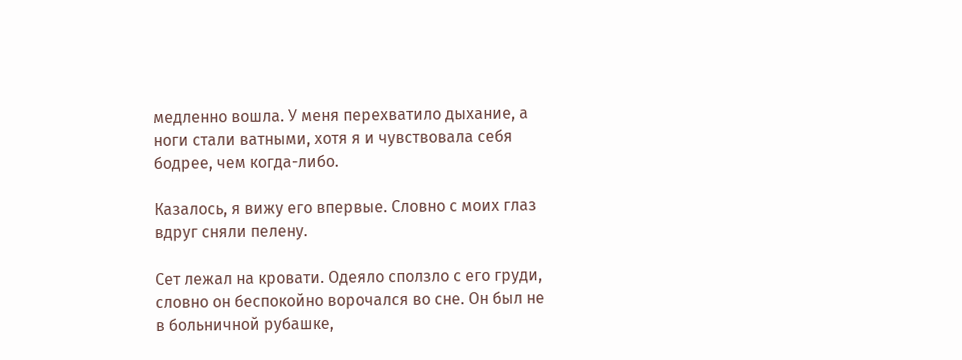медленно вошла. У меня перехватило дыхание, а ноги стали ватными, хотя я и чувствовала себя бодрее, чем когда-либо.

Казалось, я вижу его впервые. Словно с моих глаз вдруг сняли пелену.

Сет лежал на кровати. Одеяло сползло с его груди, словно он беспокойно ворочался во сне. Он был не в больничной рубашке,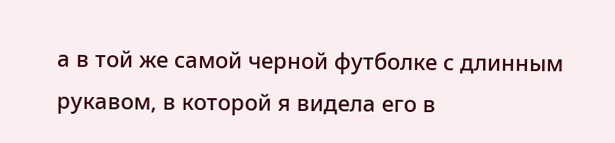а в той же самой черной футболке с длинным рукавом, в которой я видела его в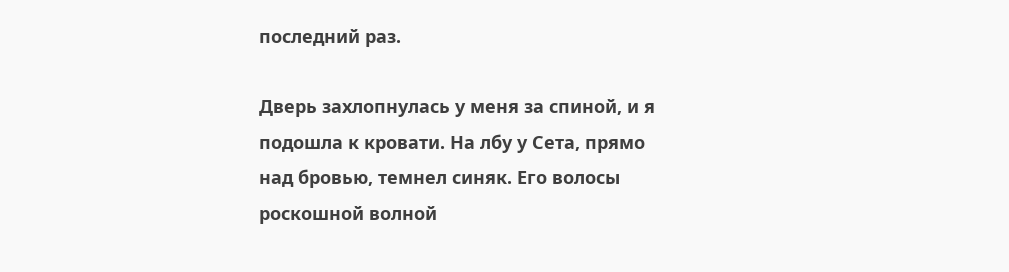последний раз.

Дверь захлопнулась у меня за спиной, и я подошла к кровати. На лбу у Сета, прямо над бровью, темнел синяк. Его волосы роскошной волной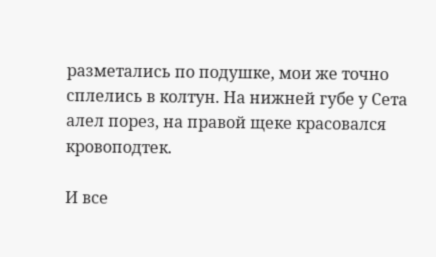разметались по подушке, мои же точно сплелись в колтун. На нижней губе у Сета алел порез, на правой щеке красовался кровоподтек.

И все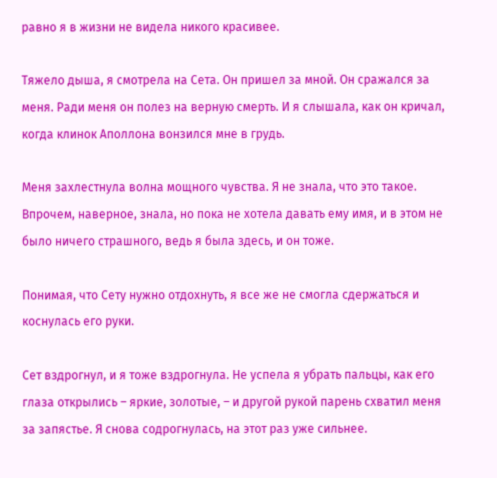равно я в жизни не видела никого красивее.

Тяжело дыша, я смотрела на Сета. Он пришел за мной. Он сражался за меня. Ради меня он полез на верную смерть. И я слышала, как он кричал, когда клинок Аполлона вонзился мне в грудь.

Меня захлестнула волна мощного чувства. Я не знала, что это такое. Впрочем, наверное, знала, но пока не хотела давать ему имя, и в этом не было ничего страшного, ведь я была здесь, и он тоже.

Понимая, что Сету нужно отдохнуть, я все же не смогла сдержаться и коснулась его руки.

Сет вздрогнул, и я тоже вздрогнула. Не успела я убрать пальцы, как его глаза открылись – яркие, золотые, – и другой рукой парень схватил меня за запястье. Я снова содрогнулась, на этот раз уже сильнее.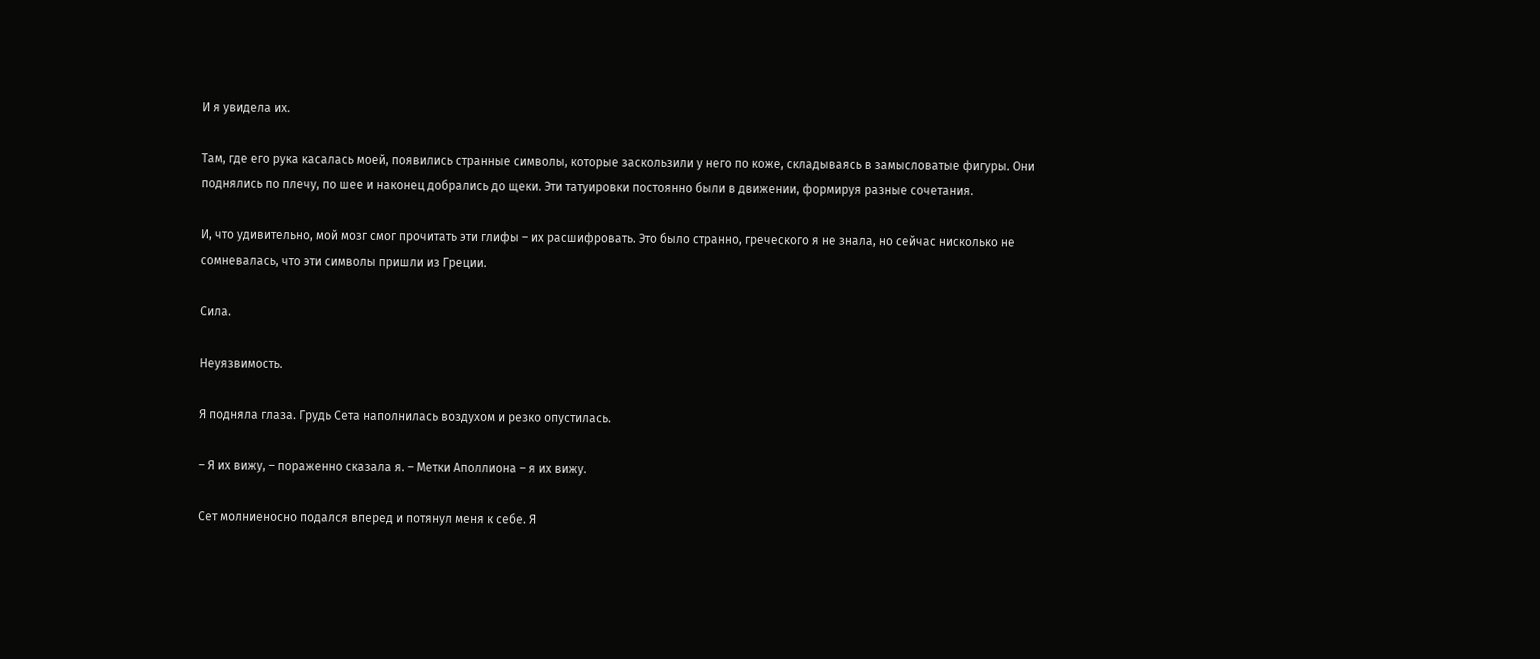И я увидела их.

Там, где его рука касалась моей, появились странные символы, которые заскользили у него по коже, складываясь в замысловатые фигуры. Они поднялись по плечу, по шее и наконец добрались до щеки. Эти татуировки постоянно были в движении, формируя разные сочетания.

И, что удивительно, мой мозг смог прочитать эти глифы – их расшифровать. Это было странно, греческого я не знала, но сейчас нисколько не сомневалась, что эти символы пришли из Греции.

Сила.

Неуязвимость.

Я подняла глаза. Грудь Сета наполнилась воздухом и резко опустилась.

– Я их вижу, – пораженно сказала я. – Метки Аполлиона – я их вижу.

Сет молниеносно подался вперед и потянул меня к себе. Я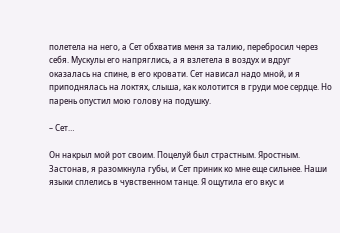полетела на него, а Сет обхватив меня за талию, перебросил через себя. Мускулы его напряглись, а я взлетела в воздух и вдруг оказалась на спине, в его кровати. Сет нависал надо мной, и я приподнялась на локтях, слыша, как колотится в груди мое сердце. Но парень опустил мою голову на подушку.

– Сет…

Он накрыл мой рот своим. Поцелуй был страстным. Яростным. Застонав, я разомкнула губы, и Сет приник ко мне еще сильнее. Наши языки сплелись в чувственном танце. Я ощутила его вкус и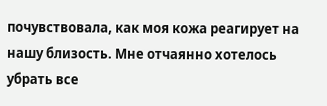почувствовала, как моя кожа реагирует на нашу близость. Мне отчаянно хотелось убрать все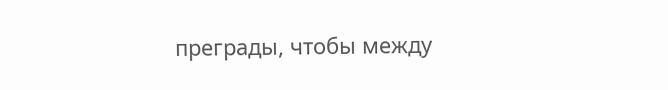преграды, чтобы между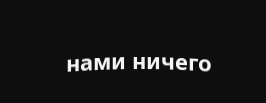нами ничего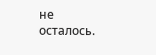не осталось.